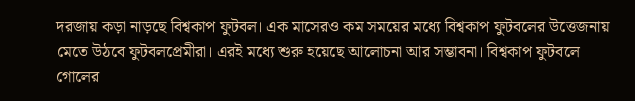দরজায় কড়া নাড়ছে বিশ্বকাপ ফুটবল। এক মাসেরও কম সময়ের মধ্যে বিশ্বকাপ ফুটবলের উত্তেজনায় মেতে উঠবে ফুটবলপ্রেমীরা। এরই মধ্যে শুরু হয়েছে আলোচনা আর সম্ভাবনা। বিশ্বকাপ ফুটবলে গোলের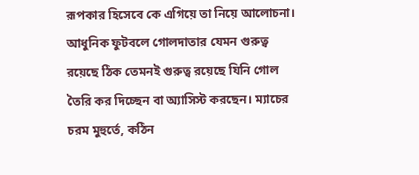রূপকার হিসেবে কে এগিয়ে তা নিয়ে আলোচনা।
আধুনিক ফুটবলে গোলদাতার যেমন গুরুত্ব রয়েছে ঠিক তেমনই গুরুত্ব রয়েছে যিনি গোল তৈরি কর দিচ্ছেন বা অ্যাসিস্ট করছেন। ম্যাচের চরম মুহুর্তে, কঠিন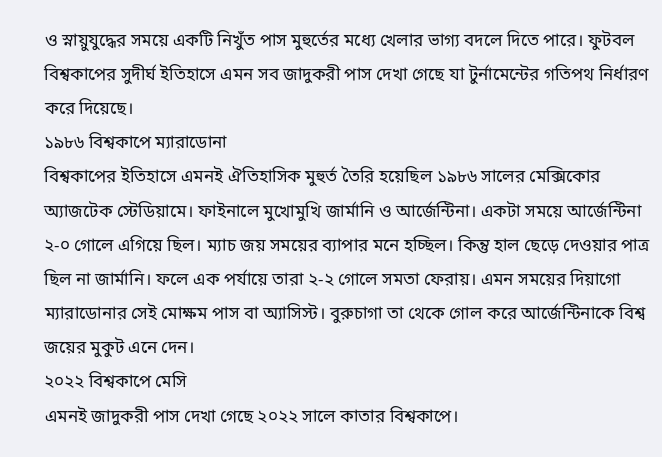ও স্নায়ুযুদ্ধের সময়ে একটি নিখুঁত পাস মুহুর্তের মধ্যে খেলার ভাগ্য বদলে দিতে পারে। ফুটবল বিশ্বকাপের সুদীর্ঘ ইতিহাসে এমন সব জাদুকরী পাস দেখা গেছে যা টুর্নামেন্টের গতিপথ নির্ধারণ করে দিয়েছে।
১৯৮৬ বিশ্বকাপে ম্যারাডোনা
বিশ্বকাপের ইতিহাসে এমনই ঐতিহাসিক মুহুর্ত তৈরি হয়েছিল ১৯৮৬ সালের মেক্সিকোর অ্যাজটেক স্টেডিয়ামে। ফাইনালে মুখোমুখি জার্মানি ও আর্জেন্টিনা। একটা সময়ে আর্জেন্টিনা ২-০ গোলে এগিয়ে ছিল। ম্যাচ জয় সময়ের ব্যাপার মনে হচ্ছিল। কিন্তু হাল ছেড়ে দেওয়ার পাত্র ছিল না জার্মানি। ফলে এক পর্যায়ে তারা ২-২ গোলে সমতা ফেরায়। এমন সময়ের দিয়াগো ম্যারাডোনার সেই মোক্ষম পাস বা অ্যাসিস্ট। বুরুচাগা তা থেকে গোল করে আর্জেন্টিনাকে বিশ্ব জয়ের মুকুট এনে দেন।
২০২২ বিশ্বকাপে মেসি
এমনই জাদুকরী পাস দেখা গেছে ২০২২ সালে কাতার বিশ্বকাপে।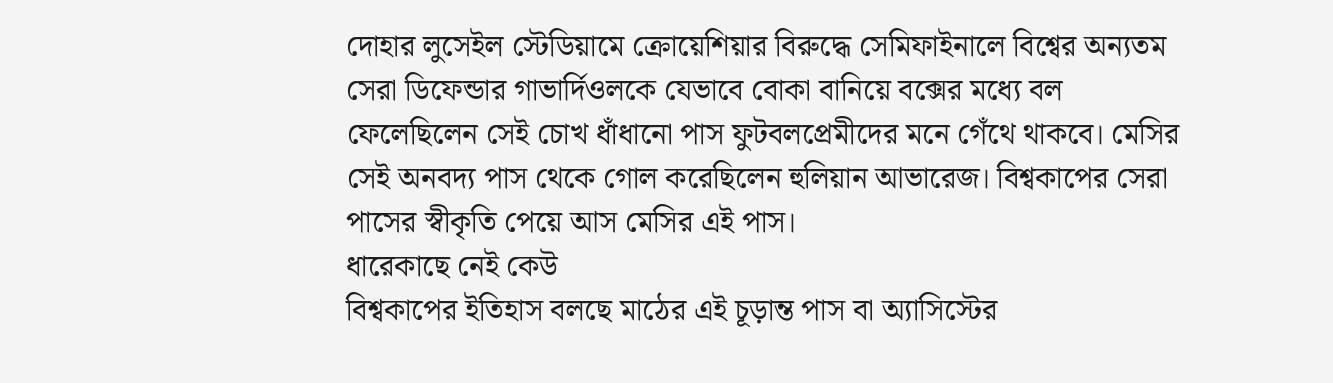দোহার লুসেইল স্টেডিয়ামে ক্রোয়েশিয়ার বিরুদ্ধে সেমিফাইনালে বিশ্বের অন্যতম সেরা ডিফেন্ডার গাভার্দিওলকে যেভাবে বোকা বানিয়ে বক্সের মধ্যে বল ফেলেছিলেন সেই চোখ ধাঁধানো পাস ফুটবলপ্রেমীদের মনে গেঁথে থাকবে। মেসির সেই অনবদ্য পাস থেকে গোল করেছিলেন হুলিয়ান আভারেজ। বিশ্বকাপের সেরা পাসের স্বীকৃতি পেয়ে আস মেসির এই পাস।
ধারেকাছে নেই কেউ
বিশ্বকাপের ইতিহাস বলছে মাঠের এই চূড়ান্ত পাস বা অ্যাসিস্টের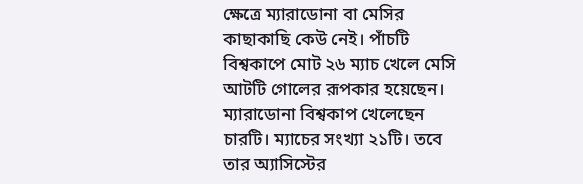ক্ষেত্রে ম্যারাডোনা বা মেসির কাছাকাছি কেউ নেই। পাঁচটি বিশ্বকাপে মোট ২৬ ম্যাচ খেলে মেসি আটটি গোলের রূপকার হয়েছেন। ম্যারাডোনা বিশ্বকাপ খেলেছেন চারটি। ম্যাচের সংখ্যা ২১টি। তবে তার অ্যাসিস্টের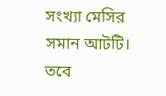সংখ্যা মেসির সমান আটটি। তবে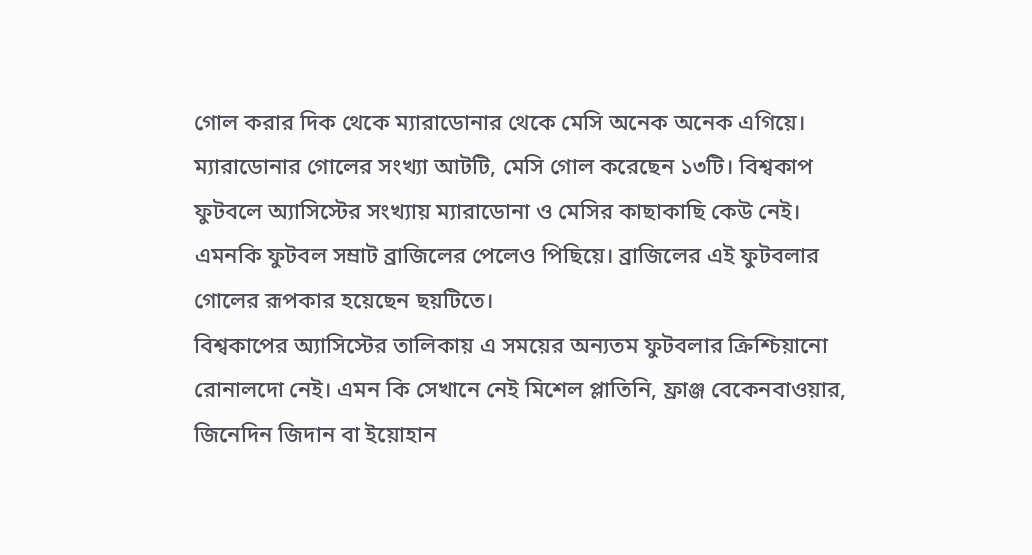গোল করার দিক থেকে ম্যারাডোনার থেকে মেসি অনেক অনেক এগিয়ে। ম্যারাডোনার গোলের সংখ্যা আটটি, মেসি গোল করেছেন ১৩টি। বিশ্বকাপ ফুটবলে অ্যাসিস্টের সংখ্যায় ম্যারাডোনা ও মেসির কাছাকাছি কেউ নেই। এমনকি ফুটবল সম্রাট ব্রাজিলের পেলেও পিছিয়ে। ব্রাজিলের এই ফুটবলার গোলের রূপকার হয়েছেন ছয়টিতে।
বিশ্বকাপের অ্যাসিস্টের তালিকায় এ সময়ের অন্যতম ফুটবলার ক্রিশ্চিয়ানো রোনালদো নেই। এমন কি সেখানে নেই মিশেল প্লাতিনি, ফ্রাঞ্জ বেকেনবাওয়ার, জিনেদিন জিদান বা ইয়োহান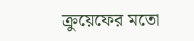ক্রুয়েফের মতো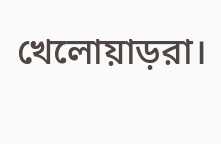খেলোয়াড়রা।